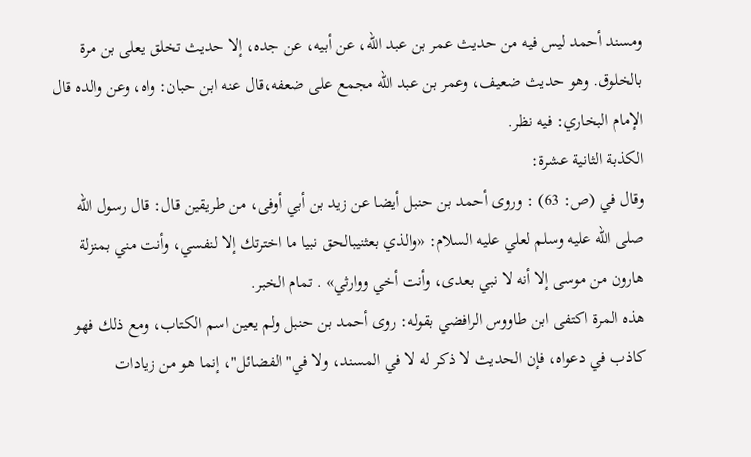ومسند أحمد ليس فيه من حديث عمر بن عبد الله، عن أبيه، عن جده، إلا حديث تخلق يعلى بن مرة بالخلوق. وهو حديث ضعيف، وعمر بن عبد الله مجمع على ضعفه،قال عنه ابن حبان: واه، وعن والده قال الإمام البخاري: فيه نظر.
الكذبة الثانية عشرة:
وقال في (ص: 63) : وروى أحمد بن حنبل أيضا عن زيد بن أبي أوفى، من طريقين قال: قال رسول الله صلى الله عليه وسلم لعلي عليه السلام: «والذي بعثنيبالحق نبيا ما اخترتك إلا لنفسي، وأنت مني بمنزلة هارون من موسى إلا أنه لا نبي بعدى، وأنت أخي ووارثي» . تمام الخبر.
هذه المرة اكتفى ابن طاووس الرافضي بقوله: روى أحمد بن حنبل ولم يعين اسم الكتاب، ومع ذلك فهو كاذب في دعواه، فإن الحديث لا ذكر له لا في المسند، ولا في"الفضائل"، إنما هو من زيادات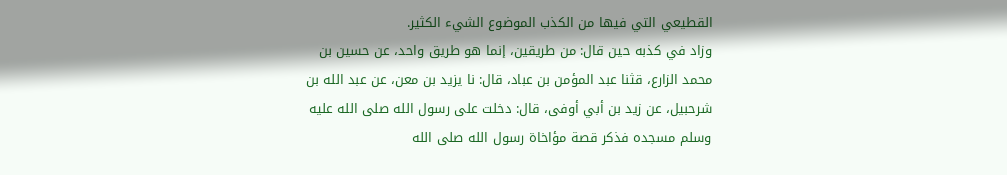القطيعي التي فيها من الكذب الموضوع الشيء الكثير.
وزاد في كذبه حين قال: من طريقين، إنما هو طريق واحد، عن حسين بن محمد الزارع، قثنا عبد المؤمن بن عباد، قال: نا يزيد بن معن، عن عبد الله بن شرحبيل، عن زيد بن أبي أوفى، قال: دخلت على رسول الله صلى الله عليه وسلم مسجده فذكر قصة مؤاخاة رسول الله صلى الله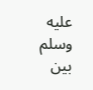عليه وسلم بين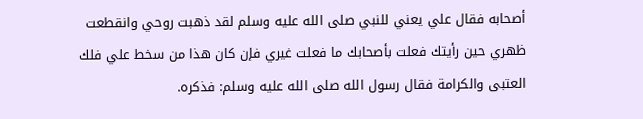أصحابه فقال علي يعني للنبي صلى الله عليه وسلم لقد ذهبت روحي وانقطعت ظهري حين رأيتك فعلت بأصحابك ما فعلت غيري فإن كان هذا من سخط علي فلك العتبى والكرامة فقال رسول الله صلى الله عليه وسلم: فذكره.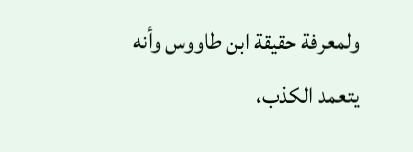ولمعرفة حقيقة ابن طاووس وأنه يتعمد الكذب،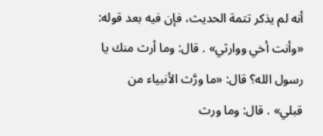أنه لم يذكر تتمة الحديث، فإن فيه بعد قوله: «وأنت أخي ووارثي» . قال: وما أرث منك يا رسول الله؟ قال: «ما ورَّث الأنبياء من قبلي» . قال: وما ورث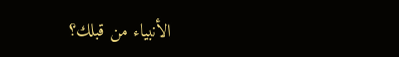الأنبياء من قبلك؟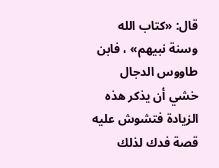قال: «كتاب الله وسنة نبيهم» ، فابن طاووس الدجال خشي أن يذكر هذه الزيادة فتشوش عليه قصة فدك لذلك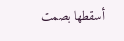أسقطها بصمت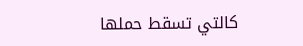كالتي تسقط حملها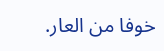خوفا من العار.